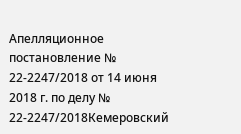Апелляционное постановление № 22-2247/2018 от 14 июня 2018 г. по делу № 22-2247/2018Кемеровский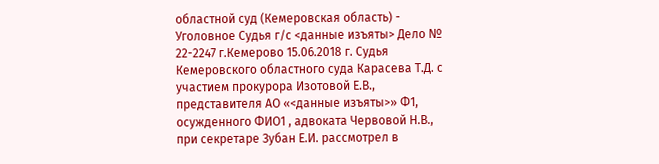областной суд (Кемеровская область) - Уголовное Судья г/с <данные изъяты> Дело № 22-2247 г.Кемерово 15.06.2018 г. Судья Кемеровского областного суда Карасева Т.Д. с участием прокурора Изотовой Е.В., представителя АО «<данные изъяты>» Ф1, осужденного ФИО1 , адвоката Червовой Н.В., при секретаре Зубан Е.И. рассмотрел в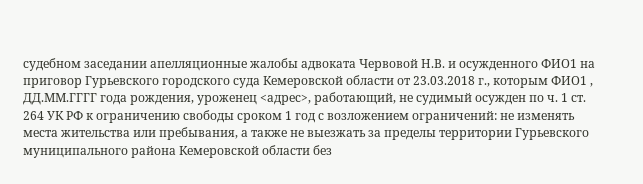судебном заседании апелляционные жалобы адвоката Червовой Н.В. и осужденного ФИО1 на приговор Гурьевского городского суда Кемеровской области от 23.03.2018 г., которым ФИО1 , ДД.ММ.ГГГГ года рождения, уроженец <адрес>, работающий, не судимый осужден по ч. 1 ст. 264 УК РФ к ограничению свободы сроком 1 год с возложением ограничений: не изменять места жительства или пребывания, а также не выезжать за пределы территории Гурьевского муниципального района Кемеровской области без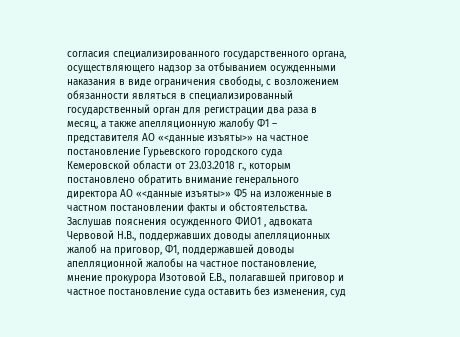согласия специализированного государственного органа, осуществляющего надзор за отбыванием осужденными наказания в виде ограничения свободы, с возложением обязанности являться в специализированный государственный орган для регистрации два раза в месяц, а также апелляционную жалобу Ф1 – представителя АО «<данные изъяты>» на частное постановление Гурьевского городского суда Кемеровской области от 23.03.2018 г., которым постановлено обратить внимание генерального директора АО «<данные изъяты>» Ф5 на изложенные в частном постановлении факты и обстоятельства. Заслушав пояснения осужденного ФИО1 , адвоката Червовой Н.В., поддержавших доводы апелляционных жалоб на приговор, Ф1, поддержавшей доводы апелляционной жалобы на частное постановление, мнение прокурора Изотовой Е.В., полагавшей приговор и частное постановление суда оставить без изменения, суд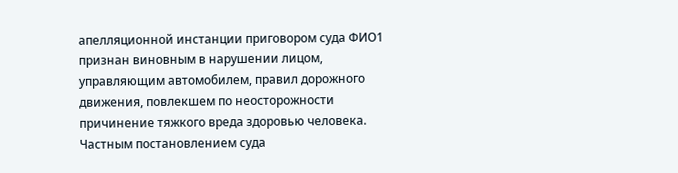апелляционной инстанции приговором суда ФИО1 признан виновным в нарушении лицом, управляющим автомобилем, правил дорожного движения, повлекшем по неосторожности причинение тяжкого вреда здоровью человека. Частным постановлением суда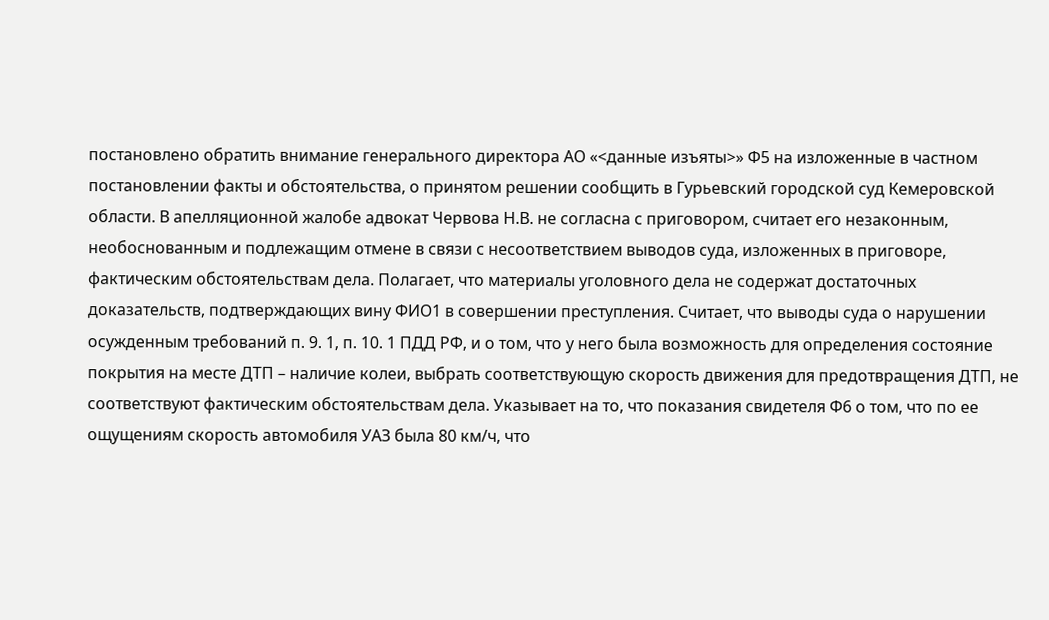постановлено обратить внимание генерального директора АО «<данные изъяты>» Ф5 на изложенные в частном постановлении факты и обстоятельства, о принятом решении сообщить в Гурьевский городской суд Кемеровской области. В апелляционной жалобе адвокат Червова Н.В. не согласна с приговором, считает его незаконным, необоснованным и подлежащим отмене в связи с несоответствием выводов суда, изложенных в приговоре, фактическим обстоятельствам дела. Полагает, что материалы уголовного дела не содержат достаточных доказательств, подтверждающих вину ФИО1 в совершении преступления. Считает, что выводы суда о нарушении осужденным требований п. 9. 1, п. 10. 1 ПДД РФ, и о том, что у него была возможность для определения состояние покрытия на месте ДТП – наличие колеи, выбрать соответствующую скорость движения для предотвращения ДТП, не соответствуют фактическим обстоятельствам дела. Указывает на то, что показания свидетеля Ф6 о том, что по ее ощущениям скорость автомобиля УАЗ была 80 км/ч, что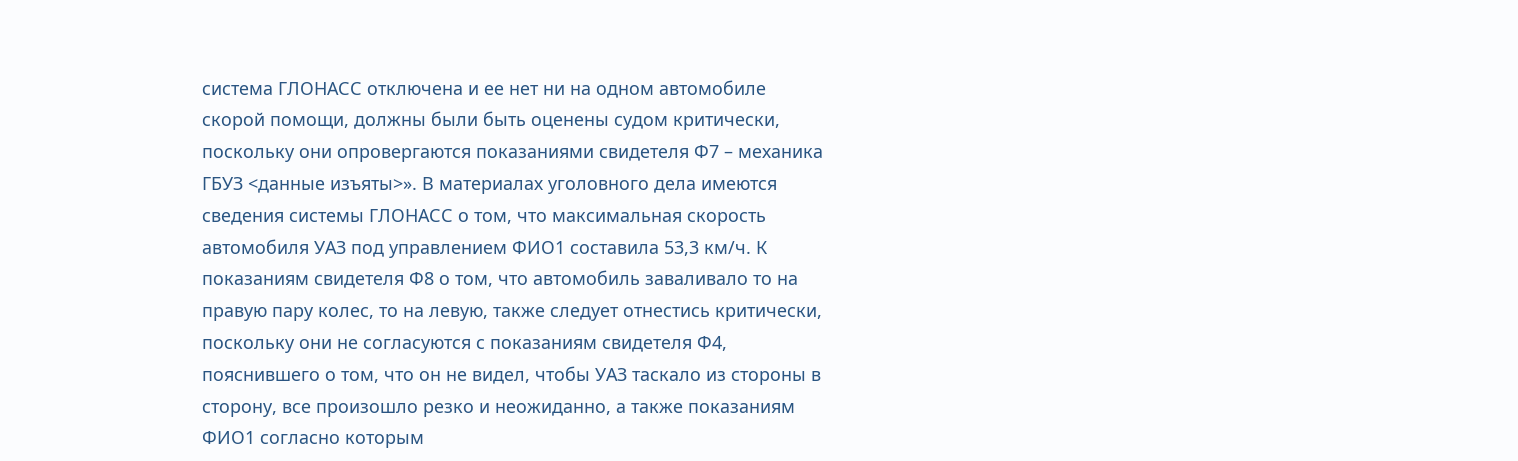система ГЛОНАСС отключена и ее нет ни на одном автомобиле скорой помощи, должны были быть оценены судом критически, поскольку они опровергаются показаниями свидетеля Ф7 – механика ГБУЗ <данные изъяты>». В материалах уголовного дела имеются сведения системы ГЛОНАСС о том, что максимальная скорость автомобиля УАЗ под управлением ФИО1 составила 53,3 км/ч. К показаниям свидетеля Ф8 о том, что автомобиль заваливало то на правую пару колес, то на левую, также следует отнестись критически, поскольку они не согласуются с показаниям свидетеля Ф4, пояснившего о том, что он не видел, чтобы УАЗ таскало из стороны в сторону, все произошло резко и неожиданно, а также показаниям ФИО1 согласно которым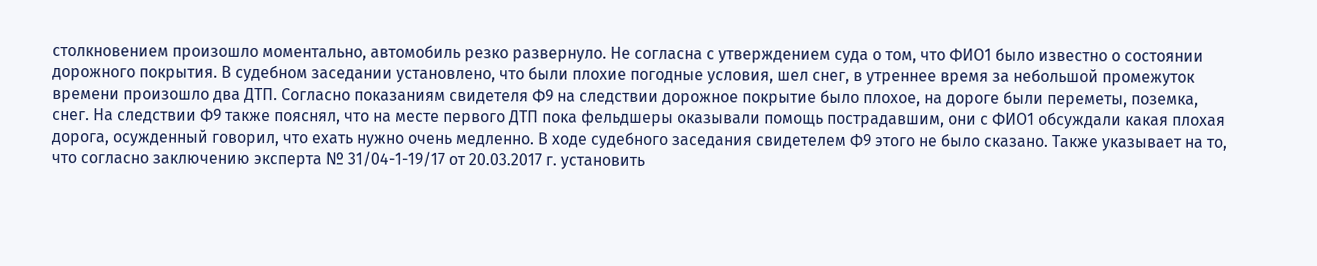столкновением произошло моментально, автомобиль резко развернуло. Не согласна с утверждением суда о том, что ФИО1 было известно о состоянии дорожного покрытия. В судебном заседании установлено, что были плохие погодные условия, шел снег, в утреннее время за небольшой промежуток времени произошло два ДТП. Согласно показаниям свидетеля Ф9 на следствии дорожное покрытие было плохое, на дороге были переметы, поземка, снег. На следствии Ф9 также пояснял, что на месте первого ДТП пока фельдшеры оказывали помощь пострадавшим, они с ФИО1 обсуждали какая плохая дорога, осужденный говорил, что ехать нужно очень медленно. В ходе судебного заседания свидетелем Ф9 этого не было сказано. Также указывает на то, что согласно заключению эксперта № 31/04-1-19/17 от 20.03.2017 г. установить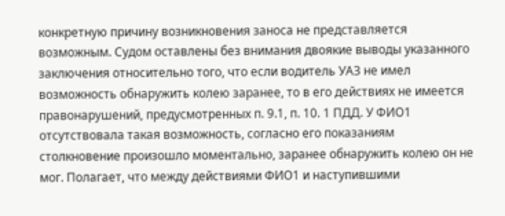конкретную причину возникновения заноса не представляется возможным. Судом оставлены без внимания двоякие выводы указанного заключения относительно того, что если водитель УАЗ не имел возможность обнаружить колею заранее, то в его действиях не имеется правонарушений, предусмотренных п. 9.1, п. 10. 1 ПДД. У ФИО1 отсутствовала такая возможность, согласно его показаниям столкновение произошло моментально, заранее обнаружить колею он не мог. Полагает, что между действиями ФИО1 и наступившими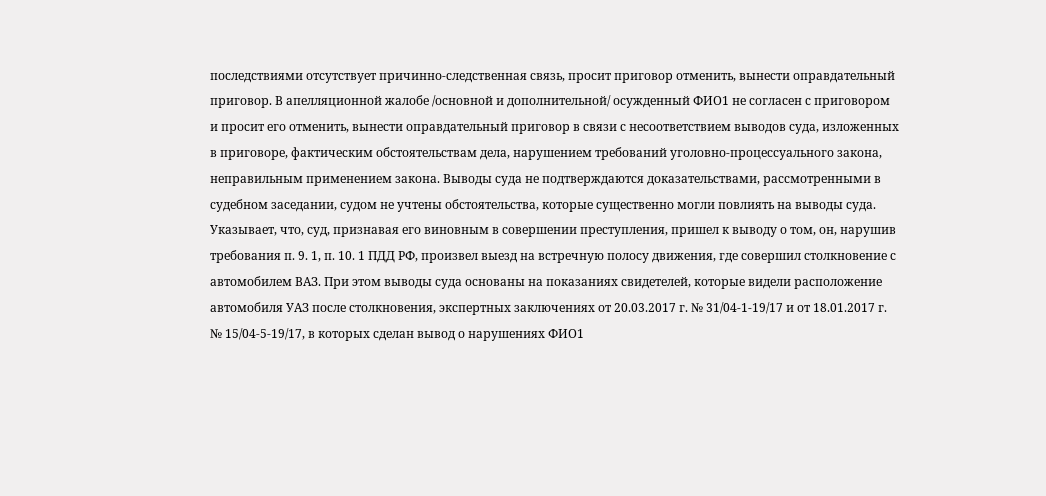последствиями отсутствует причинно-следственная связь, просит приговор отменить, вынести оправдательный приговор. В апелляционной жалобе /основной и дополнительной/ осужденный ФИО1 не согласен с приговором и просит его отменить, вынести оправдательный приговор в связи с несоответствием выводов суда, изложенных в приговоре, фактическим обстоятельствам дела, нарушением требований уголовно-процессуального закона, неправильным применением закона. Выводы суда не подтверждаются доказательствами, рассмотренными в судебном заседании, судом не учтены обстоятельства, которые существенно могли повлиять на выводы суда. Указывает, что, суд, признавая его виновным в совершении преступления, пришел к выводу о том, он, нарушив требования п. 9. 1, п. 10. 1 ПДД РФ, произвел выезд на встречную полосу движения, где совершил столкновение с автомобилем ВАЗ. При этом выводы суда основаны на показаниях свидетелей, которые видели расположение автомобиля УАЗ после столкновения, экспертных заключениях от 20.03.2017 г. № 31/04-1-19/17 и от 18.01.2017 г. № 15/04-5-19/17, в которых сделан вывод о нарушениях ФИО1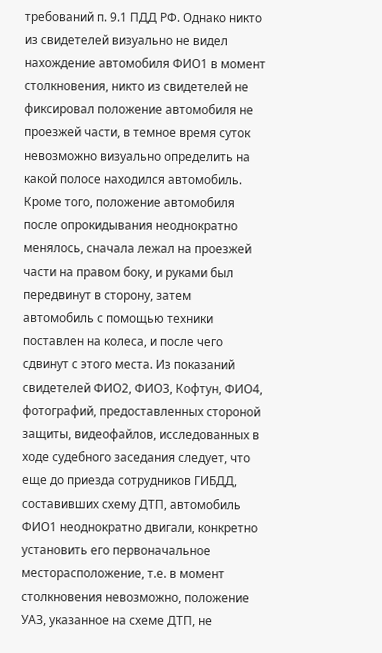требований п. 9.1 ПДД РФ. Однако никто из свидетелей визуально не видел нахождение автомобиля ФИО1 в момент столкновения, никто из свидетелей не фиксировал положение автомобиля не проезжей части, в темное время суток невозможно визуально определить на какой полосе находился автомобиль. Кроме того, положение автомобиля после опрокидывания неоднократно менялось, сначала лежал на проезжей части на правом боку, и руками был передвинут в сторону, затем автомобиль с помощью техники поставлен на колеса, и после чего сдвинут с этого места. Из показаний свидетелей ФИО2, ФИО3, Кофтун, ФИО4, фотографий, предоставленных стороной защиты, видеофайлов, исследованных в ходе судебного заседания следует, что еще до приезда сотрудников ГИБДД, составивших схему ДТП, автомобиль ФИО1 неоднократно двигали, конкретно установить его первоначальное месторасположение, т.е. в момент столкновения невозможно, положение УАЗ, указанное на схеме ДТП, не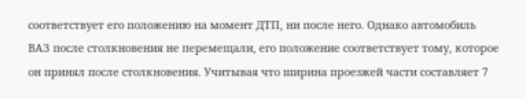соответствует его положению на момент ДТП, ни после него. Однако автомобиль ВАЗ после столкновения не перемещали, его положение соответствует тому, которое он принял после столкновения. Учитывая что ширина проезжей части составляет 7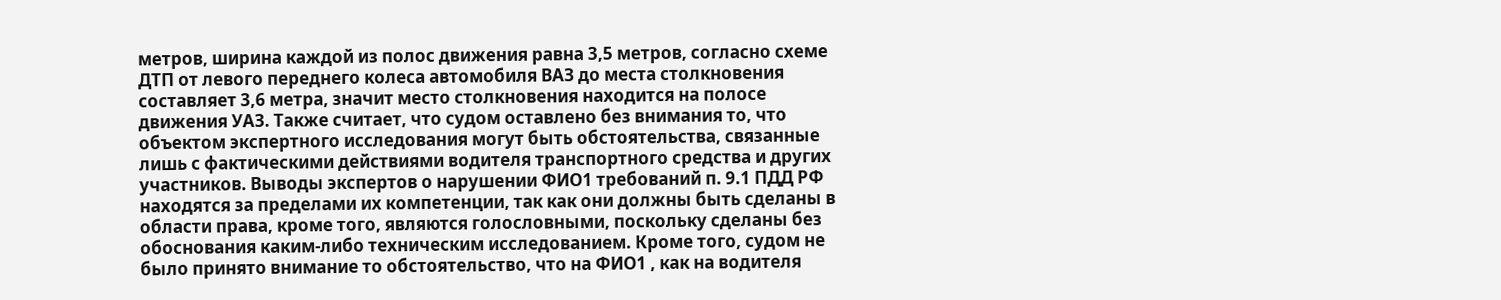метров, ширина каждой из полос движения равна 3,5 метров, согласно схеме ДТП от левого переднего колеса автомобиля ВАЗ до места столкновения составляет 3,6 метра, значит место столкновения находится на полосе движения УАЗ. Также считает, что судом оставлено без внимания то, что объектом экспертного исследования могут быть обстоятельства, связанные лишь с фактическими действиями водителя транспортного средства и других участников. Выводы экспертов о нарушении ФИО1 требований п. 9.1 ПДД РФ находятся за пределами их компетенции, так как они должны быть сделаны в области права, кроме того, являются голословными, поскольку сделаны без обоснования каким-либо техническим исследованием. Кроме того, судом не было принято внимание то обстоятельство, что на ФИО1 , как на водителя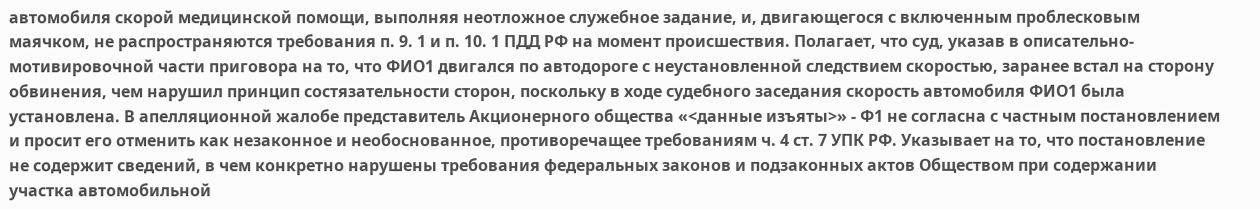автомобиля скорой медицинской помощи, выполняя неотложное служебное задание, и, двигающегося с включенным проблесковым маячком, не распространяются требования п. 9. 1 и п. 10. 1 ПДД РФ на момент происшествия. Полагает, что суд, указав в описательно-мотивировочной части приговора на то, что ФИО1 двигался по автодороге с неустановленной следствием скоростью, заранее встал на сторону обвинения, чем нарушил принцип состязательности сторон, поскольку в ходе судебного заседания скорость автомобиля ФИО1 была установлена. В апелляционной жалобе представитель Акционерного общества «<данные изъяты>» - Ф1 не согласна с частным постановлением и просит его отменить как незаконное и необоснованное, противоречащее требованиям ч. 4 ст. 7 УПК РФ. Указывает на то, что постановление не содержит сведений, в чем конкретно нарушены требования федеральных законов и подзаконных актов Обществом при содержании участка автомобильной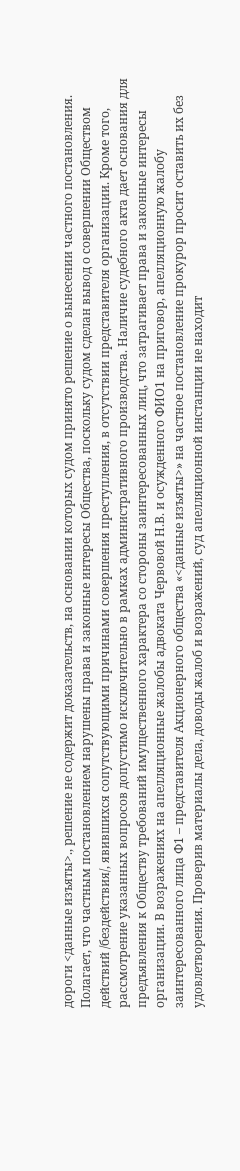дороги <данные изъяты>., решение не содержит доказательств, на основании которых судом принято решение о вынесении частного постановления. Полагает, что частным постановлением нарушены права и законные интересы Общества, поскольку судом сделан вывод о совершении Обществом действий /бездействия/, явившихся сопутствующими причинами совершения преступления, в отсутствии представителя организации. Кроме того, рассмотрение указанных вопросов допустимо исключительно в рамках административного производства. Наличие судебного акта дает основания для предъявления к Обществу требований имущественного характера со стороны заинтересованных лиц, что затрагивает права и законные интересы организации. В возражениях на апелляционные жалобы адвоката Червовой Н.В. и осужденного ФИО1 на приговор, апелляционную жалобу заинтересованного лица Ф1 – представителя Акционерного общества «<данные изъяты>» на частное постановление прокурор просит оставить их без удовлетворения. Проверив материалы дела, доводы жалоб и возражений, суд апелляционной инстанции не находит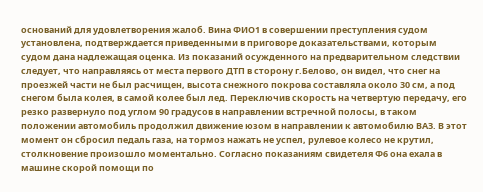оснований для удовлетворения жалоб. Вина ФИО1 в совершении преступления судом установлена, подтверждается приведенными в приговоре доказательствами, которым судом дана надлежащая оценка. Из показаний осужденного на предварительном следствии следует, что направляясь от места первого ДТП в сторону г.Белово, он видел, что снег на проезжей части не был расчищен, высота снежного покрова составляла около 30 см, а под снегом была колея, в самой колее был лед. Переключив скорость на четвертую передачу, его резко развернуло под углом 90 градусов в направлении встречной полосы, в таком положении автомобиль продолжил движение юзом в направлении к автомобилю ВАЗ. В этот момент он сбросил педаль газа, на тормоз нажать не успел, рулевое колесо не крутил, столкновение произошло моментально. Согласно показаниям свидетеля Ф6 она ехала в машине скорой помощи по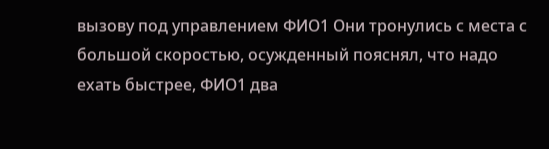вызову под управлением ФИО1 Они тронулись с места с большой скоростью, осужденный пояснял, что надо ехать быстрее, ФИО1 два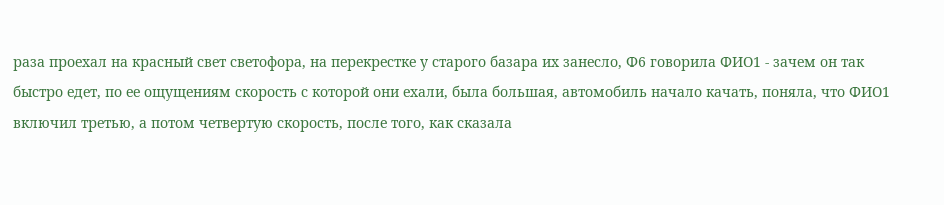раза проехал на красный свет светофора, на перекрестке у старого базара их занесло, Ф6 говорила ФИО1 - зачем он так быстро едет, по ее ощущениям скорость с которой они ехали, была большая, автомобиль начало качать, поняла, что ФИО1 включил третью, а потом четвертую скорость, после того, как сказала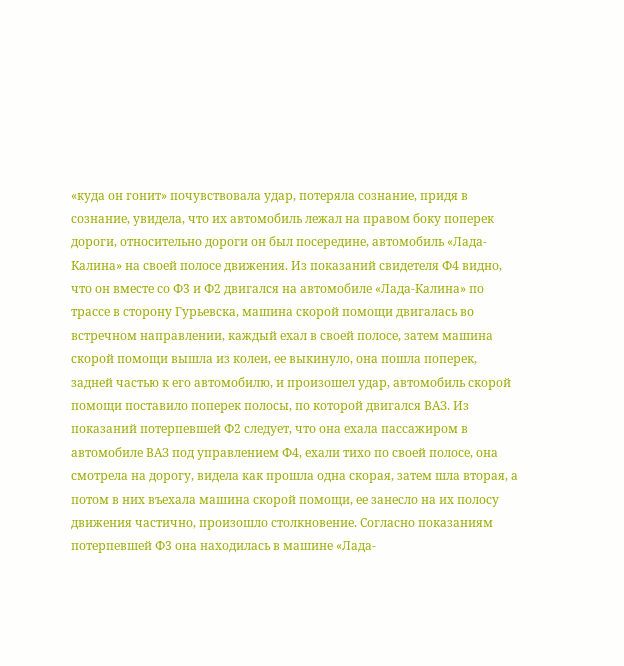«куда он гонит» почувствовала удар, потеряла сознание, придя в сознание, увидела, что их автомобиль лежал на правом боку поперек дороги, относительно дороги он был посередине, автомобиль «Лада-Калина» на своей полосе движения. Из показаний свидетеля Ф4 видно, что он вместе со Ф3 и Ф2 двигался на автомобиле «Лада-Калина» по трассе в сторону Гурьевска, машина скорой помощи двигалась во встречном направлении, каждый ехал в своей полосе, затем машина скорой помощи вышла из колеи, ее выкинуло, она пошла поперек, задней частью к его автомобилю, и произошел удар, автомобиль скорой помощи поставило поперек полосы, по которой двигался ВАЗ. Из показаний потерпевшей Ф2 следует, что она ехала пассажиром в автомобиле ВАЗ под управлением Ф4, ехали тихо по своей полосе, она смотрела на дорогу, видела как прошла одна скорая, затем шла вторая, а потом в них въехала машина скорой помощи, ее занесло на их полосу движения частично, произошло столкновение. Согласно показаниям потерпевшей Ф3 она находилась в машине «Лада-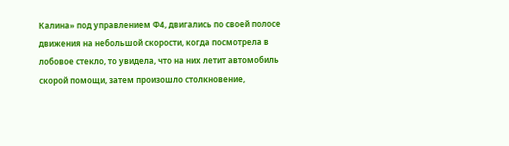Калина» под управлением Ф4, двигались по своей полосе движения на небольшой скорости, когда посмотрела в лобовое стекло, то увидела, что на них летит автомобиль скорой помощи, затем произошло столкновение,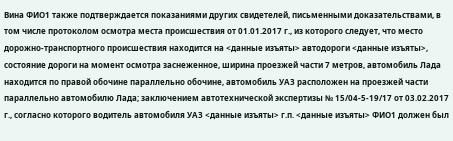Вина ФИО1 также подтверждается показаниями других свидетелей, письменными доказательствами, в том числе протоколом осмотра места происшествия от 01.01.2017 г., из которого следует, что место дорожно-транспортного происшествия находится на <данные изъяты> автодороги <данные изъяты>, состояние дороги на момент осмотра заснеженное, ширина проезжей части 7 метров, автомобиль Лада находится по правой обочине параллельно обочине, автомобиль УАЗ расположен на проезжей части параллельно автомобилю Лада; заключением автотехнической экспертизы № 15/04-5-19/17 от 03.02.2017 г., согласно которого водитель автомобиля УАЗ <данные изъяты> г.п. <данные изъяты> ФИО1 должен был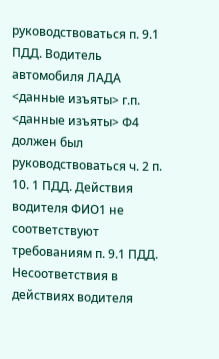руководствоваться п. 9.1 ПДД. Водитель автомобиля ЛАДА <данные изъяты> г.п. <данные изъяты> Ф4 должен был руководствоваться ч. 2 п. 10. 1 ПДД. Действия водителя ФИО1 не соответствуют требованиям п. 9.1 ПДД. Несоответствия в действиях водителя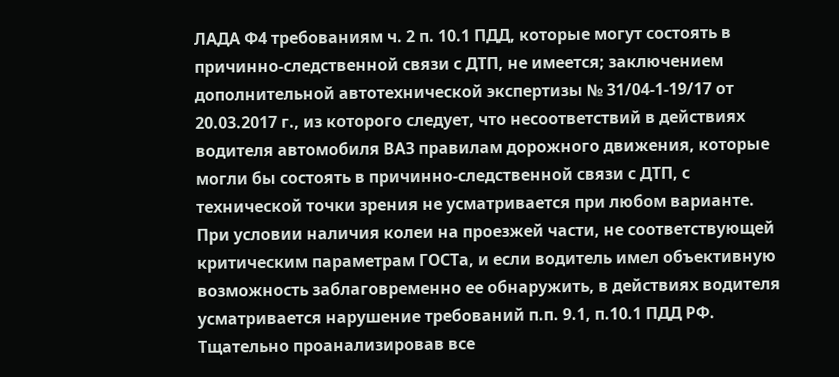ЛАДА Ф4 требованиям ч. 2 п. 10.1 ПДД, которые могут состоять в причинно-следственной связи с ДТП, не имеется; заключением дополнительной автотехнической экспертизы № 31/04-1-19/17 от 20.03.2017 г., из которого следует, что несоответствий в действиях водителя автомобиля ВАЗ правилам дорожного движения, которые могли бы состоять в причинно-следственной связи с ДТП, с технической точки зрения не усматривается при любом варианте. При условии наличия колеи на проезжей части, не соответствующей критическим параметрам ГОСТа, и если водитель имел объективную возможность заблаговременно ее обнаружить, в действиях водителя усматривается нарушение требований п.п. 9.1, п.10.1 ПДД РФ. Тщательно проанализировав все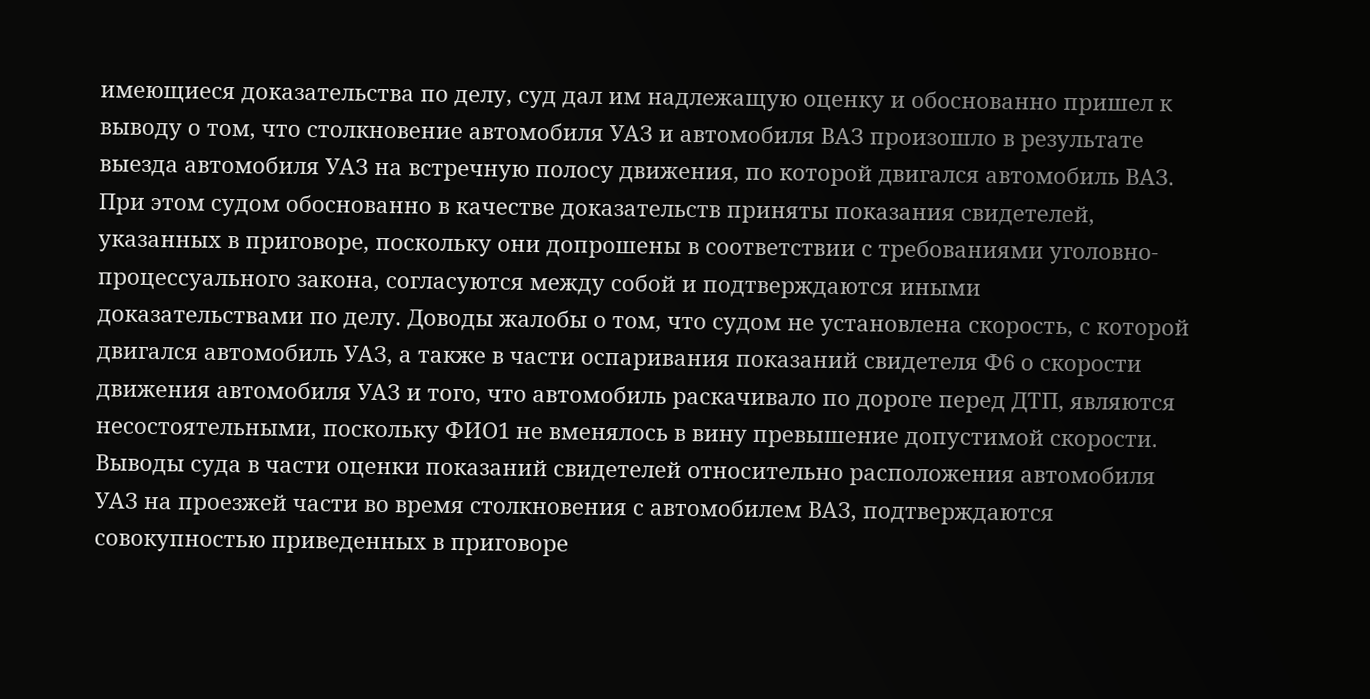имеющиеся доказательства по делу, суд дал им надлежащую оценку и обоснованно пришел к выводу о том, что столкновение автомобиля УАЗ и автомобиля ВАЗ произошло в результате выезда автомобиля УАЗ на встречную полосу движения, по которой двигался автомобиль ВАЗ. При этом судом обоснованно в качестве доказательств приняты показания свидетелей, указанных в приговоре, поскольку они допрошены в соответствии с требованиями уголовно-процессуального закона, согласуются между собой и подтверждаются иными доказательствами по делу. Доводы жалобы о том, что судом не установлена скорость, с которой двигался автомобиль УАЗ, а также в части оспаривания показаний свидетеля Ф6 о скорости движения автомобиля УАЗ и того, что автомобиль раскачивало по дороге перед ДТП, являются несостоятельными, поскольку ФИО1 не вменялось в вину превышение допустимой скорости. Выводы суда в части оценки показаний свидетелей относительно расположения автомобиля УАЗ на проезжей части во время столкновения с автомобилем ВАЗ, подтверждаются совокупностью приведенных в приговоре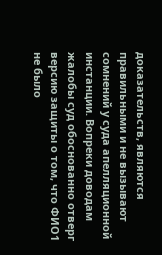доказательств, являются правильными и не вызывают сомнений у суда апелляционной инстанции. Вопреки доводам жалобы суд обоснованно отверг версию защиты о том, что ФИО1 не было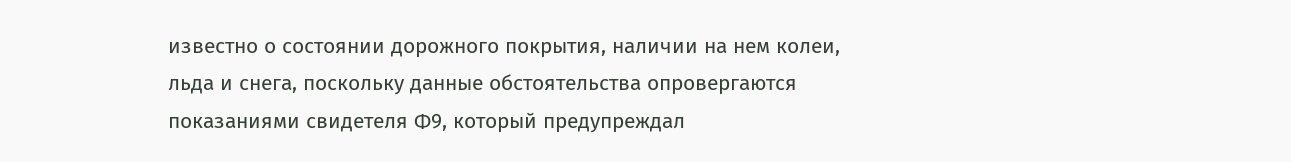известно о состоянии дорожного покрытия, наличии на нем колеи, льда и снега, поскольку данные обстоятельства опровергаются показаниями свидетеля Ф9, который предупреждал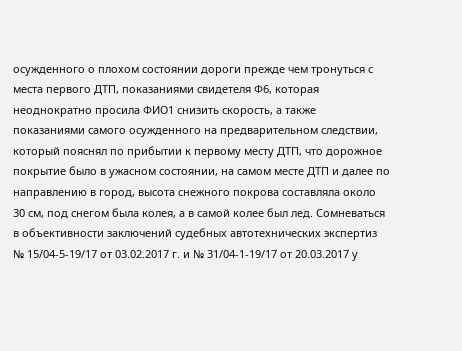осужденного о плохом состоянии дороги прежде чем тронуться с места первого ДТП, показаниями свидетеля Ф6, которая неоднократно просила ФИО1 снизить скорость, а также показаниями самого осужденного на предварительном следствии, который пояснял по прибытии к первому месту ДТП, что дорожное покрытие было в ужасном состоянии, на самом месте ДТП и далее по направлению в город, высота снежного покрова составляла около 30 см, под снегом была колея, а в самой колее был лед. Сомневаться в объективности заключений судебных автотехнических экспертиз № 15/04-5-19/17 от 03.02.2017 г. и № 31/04-1-19/17 от 20.03.2017 у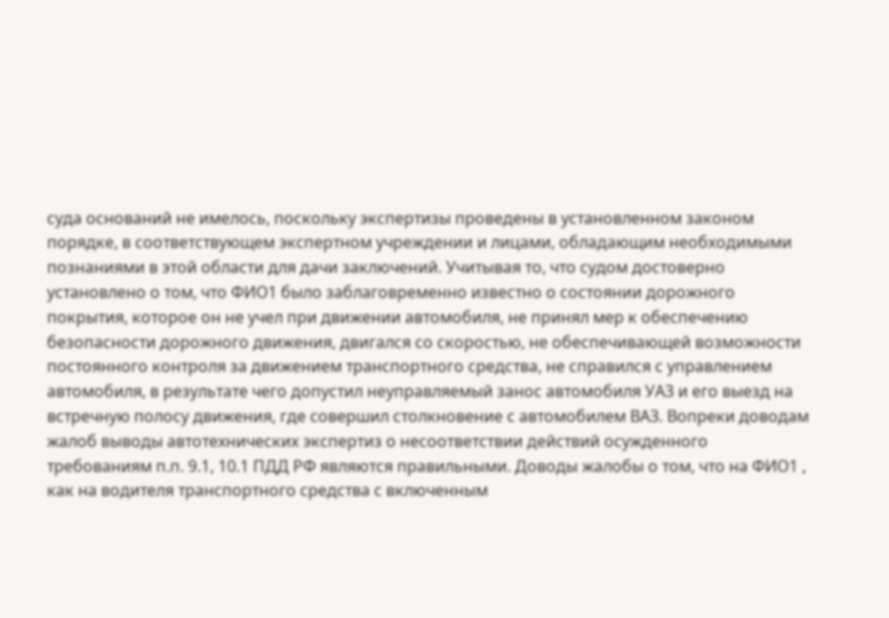суда оснований не имелось, поскольку экспертизы проведены в установленном законом порядке, в соответствующем экспертном учреждении и лицами, обладающим необходимыми познаниями в этой области для дачи заключений. Учитывая то, что судом достоверно установлено о том, что ФИО1 было заблаговременно известно о состоянии дорожного покрытия, которое он не учел при движении автомобиля, не принял мер к обеспечению безопасности дорожного движения, двигался со скоростью, не обеспечивающей возможности постоянного контроля за движением транспортного средства, не справился с управлением автомобиля, в результате чего допустил неуправляемый занос автомобиля УАЗ и его выезд на встречную полосу движения, где совершил столкновение с автомобилем ВАЗ. Вопреки доводам жалоб выводы автотехнических экспертиз о несоответствии действий осужденного требованиям п.п. 9.1, 10.1 ПДД РФ являются правильными. Доводы жалобы о том, что на ФИО1 , как на водителя транспортного средства с включенным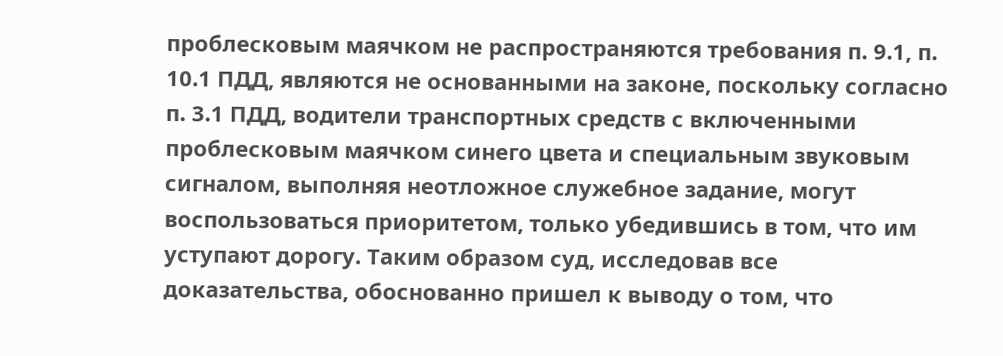проблесковым маячком не распространяются требования п. 9.1, п. 10.1 ПДД, являются не основанными на законе, поскольку согласно п. 3.1 ПДД, водители транспортных средств с включенными проблесковым маячком синего цвета и специальным звуковым сигналом, выполняя неотложное служебное задание, могут воспользоваться приоритетом, только убедившись в том, что им уступают дорогу. Таким образом суд, исследовав все доказательства, обоснованно пришел к выводу о том, что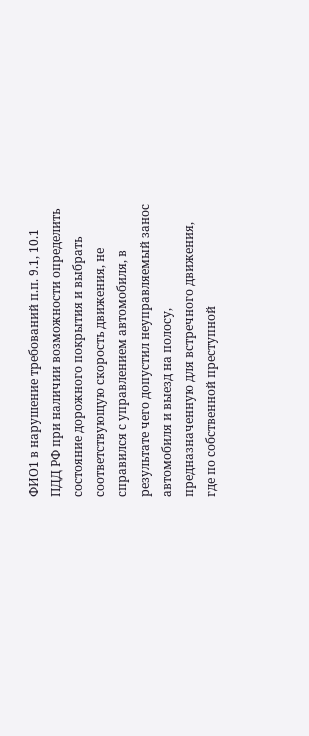ФИО1 в нарушение требований п.п. 9.1, 10.1 ПДД РФ при наличии возможности определить состояние дорожного покрытия и выбрать соответствующую скорость движения, не справился с управлением автомобиля, в результате чего допустил неуправляемый занос автомобиля и выезд на полосу, предназначенную для встречного движения, где по собственной преступной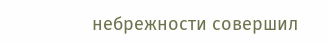небрежности совершил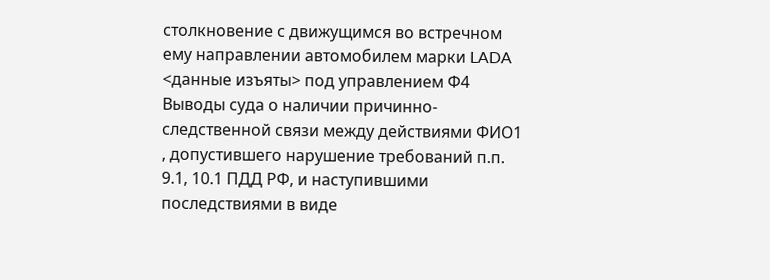столкновение с движущимся во встречном ему направлении автомобилем марки LADA <данные изъяты> под управлением Ф4 Выводы суда о наличии причинно-следственной связи между действиями ФИО1 , допустившего нарушение требований п.п. 9.1, 10.1 ПДД РФ, и наступившими последствиями в виде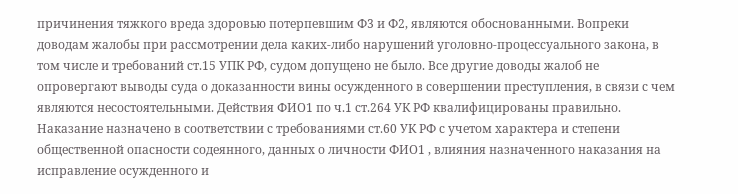причинения тяжкого вреда здоровью потерпевшим Ф3 и Ф2, являются обоснованными. Вопреки доводам жалобы при рассмотрении дела каких-либо нарушений уголовно-процессуального закона, в том числе и требований ст.15 УПК РФ, судом допущено не было. Все другие доводы жалоб не опровергают выводы суда о доказанности вины осужденного в совершении преступления, в связи с чем являются несостоятельными. Действия ФИО1 по ч.1 ст.264 УК РФ квалифицированы правильно. Наказание назначено в соответствии с требованиями ст.60 УК РФ с учетом характера и степени общественной опасности содеянного, данных о личности ФИО1 , влияния назначенного наказания на исправление осужденного и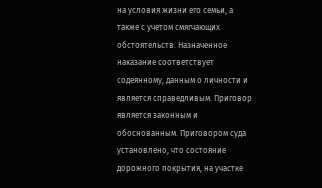на условия жизни его семьи, а также с учетом смягчающих обстоятельств. Назначенное наказание соответствует содеянному, данным о личности и является справедливым. Приговор является законным и обоснованным. Приговором суда установлено, что состояние дорожного покрытия, на участке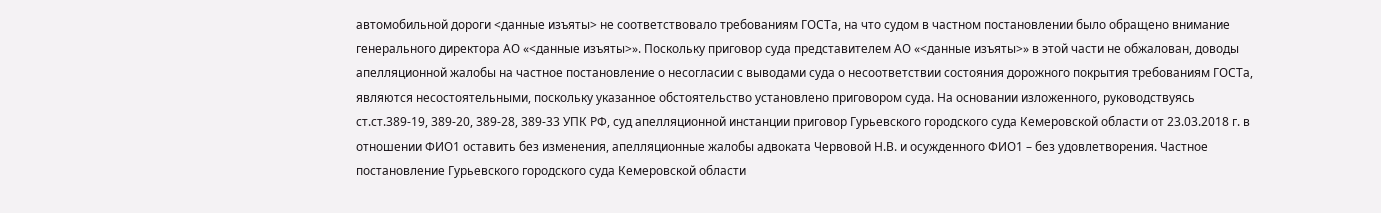автомобильной дороги <данные изъяты> не соответствовало требованиям ГОСТа, на что судом в частном постановлении было обращено внимание генерального директора АО «<данные изъяты>». Поскольку приговор суда представителем АО «<данные изъяты>» в этой части не обжалован, доводы апелляционной жалобы на частное постановление о несогласии с выводами суда о несоответствии состояния дорожного покрытия требованиям ГОСТа, являются несостоятельными, поскольку указанное обстоятельство установлено приговором суда. На основании изложенного, руководствуясь ст.ст.389-19, 389-20, 389-28, 389-33 УПК РФ, суд апелляционной инстанции приговор Гурьевского городского суда Кемеровской области от 23.03.2018 г. в отношении ФИО1 оставить без изменения, апелляционные жалобы адвоката Червовой Н.В. и осужденного ФИО1 – без удовлетворения. Частное постановление Гурьевского городского суда Кемеровской области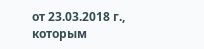от 23.03.2018 г., которым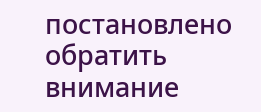постановлено обратить внимание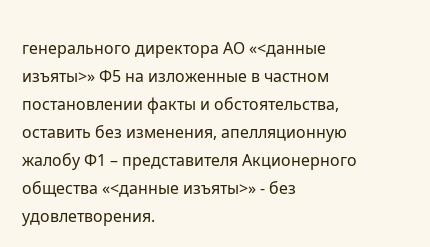генерального директора АО «<данные изъяты>» Ф5 на изложенные в частном постановлении факты и обстоятельства, оставить без изменения, апелляционную жалобу Ф1 – представителя Акционерного общества «<данные изъяты>» - без удовлетворения.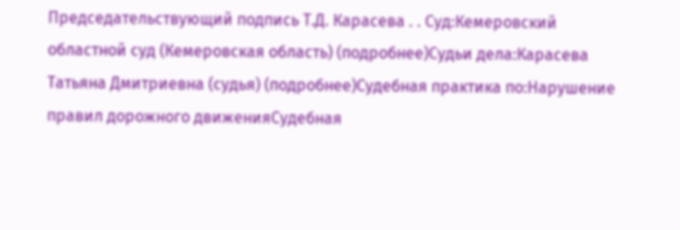Председательствующий подпись Т.Д. Карасева . . Суд:Кемеровский областной суд (Кемеровская область) (подробнее)Судьи дела:Карасева Татьяна Дмитриевна (судья) (подробнее)Судебная практика по:Нарушение правил дорожного движенияСудебная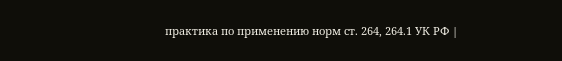практика по применению норм ст. 264, 264.1 УК РФ |